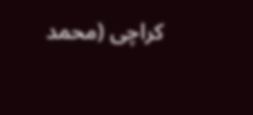کراچی (محمد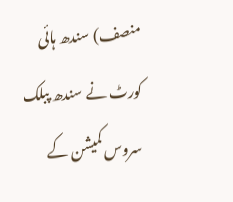منصف) سندھ ہائی کورٹ نے سندھ پبلک سروس کمیشن کے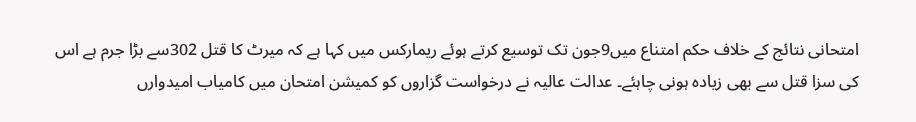امتحانی نتائج کے خلاف حکم امتناع میں9جون تک توسیع کرتے ہوئے ریمارکس میں کہا ہے کہ میرٹ کا قتل 302سے بڑا جرم ہے اس کی سزا قتل سے بھی زیادہ ہونی چاہئے۔ عدالت عالیہ نے درخواست گزاروں کو کمیشن امتحان میں کامیاب امیدوارں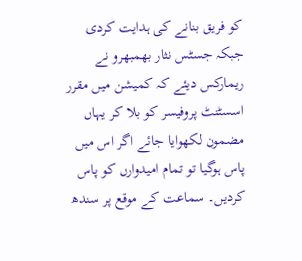کو فریق بنانے کی ہدایت کردی جبکہ جسٹس نثار بھمبھرو نے ریمارکس دیئے کہ کمیشن میں مقرر اسسٹنٹ پروفیسر کو بلا کر یہاں مضمون لکھوایا جائے اگر اس میں پاس ہوگیا تو تمام امیدوارں کو پاس کردیں۔ سماعت کے موقع پر سندھ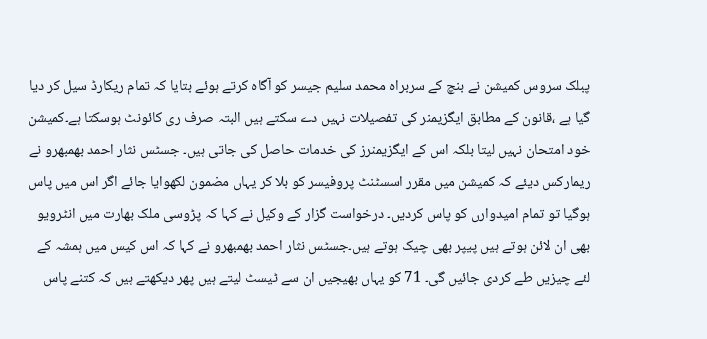پبلک سروس کمیشن نے بنچ کے سربراہ محمد سلیم جیسر کو آگاہ کرتے ہوئے بتایا کہ تمام ریکارڈ سیل کر دیا گیا ہے ،قانون کے مطابق ایگزیمنر کی تفصیلات نہیں دے سکتے ہیں البتہ صرف ری کائونٹ ہوسکتا ہے۔کمیشن خود امتحان نہیں لیتا بلکہ اس کے ایگزیمنرز کی خدمات حاصل کی جاتی ہیں۔ جسٹس نثار احمد بھمبھرو نے ریمارکس دیئے کہ کمیشن میں مقرر اسسٹنٹ پروفیسر کو بلا کر یہاں مضمون لکھوایا جائے اگر اس میں پاس ہوگیا تو تمام امیدوارں کو پاس کردیں۔ درخواست گزار کے وکیل نے کہا کہ پڑوسی ملک بھارت میں انٹرویو بھی ان لائن ہوتے ہیں پیپر بھی چیک ہوتے ہیں۔جسٹس نثار احمد بھمبھرو نے کہا کہ اس کیس میں ہمشہ کے لئے چیزیں طے کردی جائیں گی۔ 71 کو یہاں بھیجیں ان سے ٹیسٹ لیتے ہیں پھر دیکھتے ہیں کہ کتنے پاس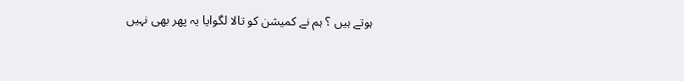ہوتے ہیں ؟ ہم نے کمیشن کو تالا لگوایا یہ پھر بھی نہیں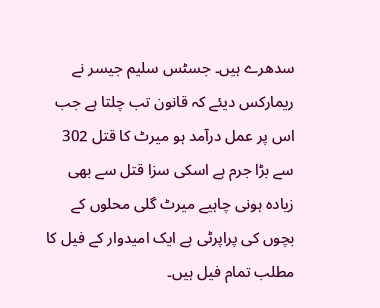سدھرے ہیں۔ جسٹس سلیم جیسر نے ریمارکس دیئے کہ قانون تب چلتا ہے جب اس پر عمل درآمد ہو میرٹ کا قتل 302 سے بڑا جرم ہے اسکی سزا قتل سے بھی زیادہ ہونی چاہیے میرٹ گلی محلوں کے بچوں کی پراپرٹی ہے ایک امیدوار کے فیل کا مطلب تمام فیل ہیں۔